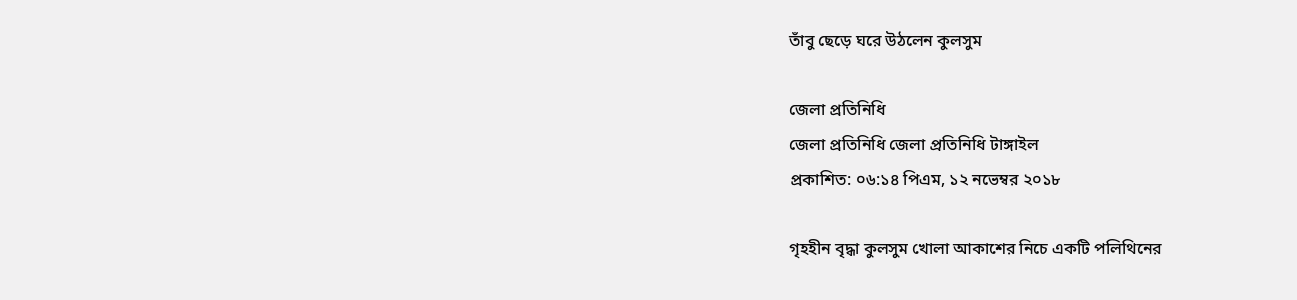তাঁবু ছেড়ে ঘরে উঠলেন কুলসুম

জেলা প্রতিনিধি
জেলা প্রতিনিধি জেলা প্রতিনিধি টাঙ্গাইল
প্রকাশিত: ০৬:১৪ পিএম, ১২ নভেম্বর ২০১৮

গৃহহীন বৃদ্ধা কুলসুম খোলা আকাশের নিচে একটি পলিথিনের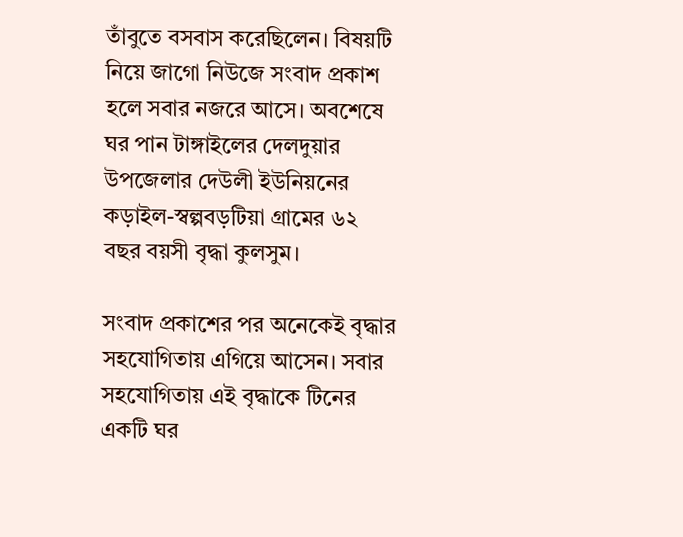তাঁবুতে বসবাস করেছিলেন। বিষয়টি নিয়ে জাগো নিউজে সংবাদ প্রকাশ হলে সবার নজরে আসে। অবশেষে ঘর পান টাঙ্গাইলের দেলদুয়ার উপজেলার দেউলী ইউনিয়নের কড়াইল-স্বল্পবড়টিয়া গ্রামের ৬২ বছর বয়সী বৃদ্ধা কুলসুম।

সংবাদ প্রকাশের পর অনেকেই বৃদ্ধার সহযোগিতায় এগিয়ে আসেন। সবার সহযোগিতায় এই বৃদ্ধাকে টিনের একটি ঘর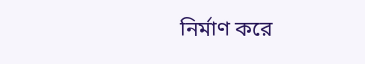নির্মাণ করে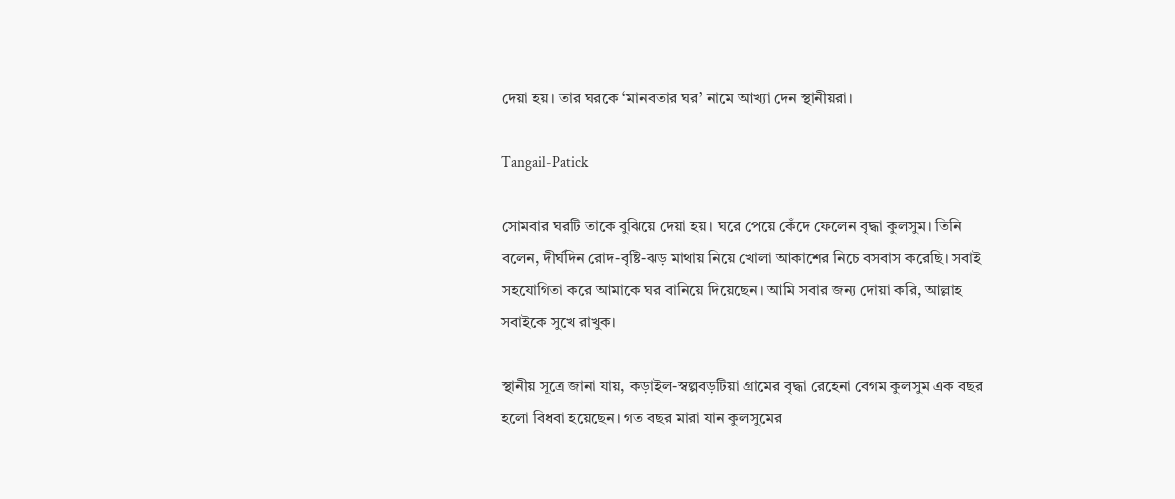দেয়া হয়। তার ঘরকে ‘মানবতার ঘর’ নামে আখ্যা দেন স্থানীয়রা।

Tangail-Patick

সোমবার ঘরটি তাকে বুঝিয়ে দেয়া হয়। ঘরে পেয়ে কেঁদে ফেলেন বৃদ্ধা কুলসুম। তিনি বলেন, দীর্ঘদিন রোদ-বৃষ্টি-ঝড় মাথায় নিয়ে খোলা আকাশের নিচে বসবাস করেছি। সবাই সহযোগিতা করে আমাকে ঘর বানিয়ে দিয়েছেন। আমি সবার জন্য দোয়া করি, আল্লাহ সবাইকে সুখে রাখুক।

স্থানীয় সূত্রে জানা যায়, কড়াইল-স্বল্পবড়টিয়া গ্রামের বৃদ্ধা রেহেনা বেগম কুলসুম এক বছর হলো বিধবা হয়েছেন। গত বছর মারা যান কুলসুমের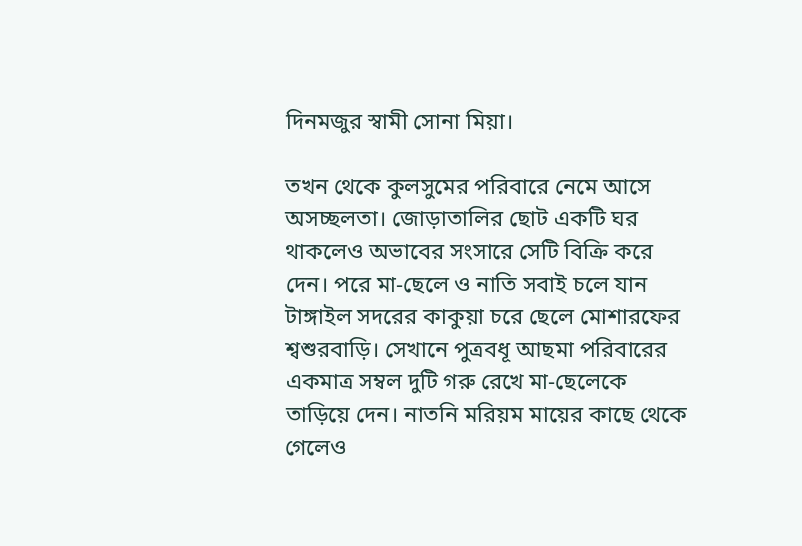দিনমজুর স্বামী সোনা মিয়া।

তখন থেকে কুলসুমের পরিবারে নেমে আসে অসচ্ছলতা। জোড়াতালির ছোট একটি ঘর থাকলেও অভাবের সংসারে সেটি বিক্রি করে দেন। পরে মা-ছেলে ও নাতি সবাই চলে যান টাঙ্গাইল সদরের কাকুয়া চরে ছেলে মোশারফের শ্বশুরবাড়ি। সেখানে পুত্রবধূ আছমা পরিবারের একমাত্র সম্বল দুটি গরু রেখে মা-ছেলেকে তাড়িয়ে দেন। নাতনি মরিয়ম মায়ের কাছে থেকে গেলেও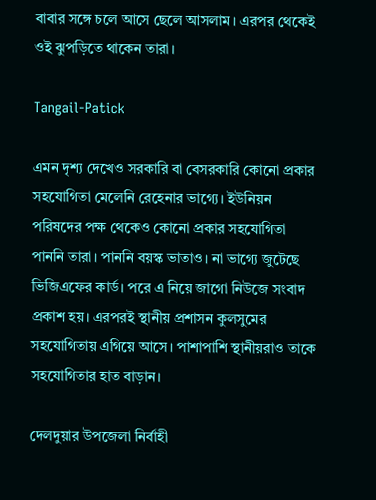বাবার সঙ্গে চলে আসে ছেলে আসলাম। এরপর থেকেই ওই ঝুপড়িতে থাকেন তারা।

Tangail-Patick

এমন দৃশ্য দেখেও সরকারি বা বেসরকারি কোনো প্রকার সহযোগিতা মেলেনি রেহেনার ভাগ্যে। ইউনিয়ন পরিষদের পক্ষ থেকেও কোনো প্রকার সহযোগিতা পাননি তারা। পাননি বয়স্ক ভাতাও। না ভাগ্যে জুটেছে ভিজিএফের কার্ড। পরে এ নিয়ে জাগো নিউজে সংবাদ প্রকাশ হয়। এরপরই স্থানীয় প্রশাসন কুলসুমের সহযোগিতায় এগিয়ে আসে। পাশাপাশি স্থানীয়রাও তাকে সহযোগিতার হাত বাড়ান।

দেলদুয়ার উপজেলা নির্বাহী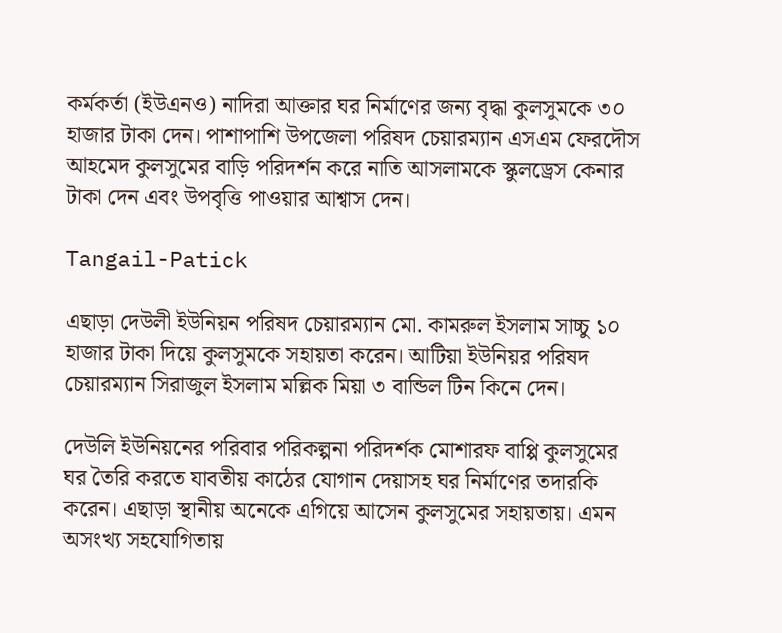কর্মকর্তা (ইউএনও) নাদিরা আক্তার ঘর নির্মাণের জন্য বৃদ্ধা কুলসুমকে ৩০ হাজার টাকা দেন। পাশাপাশি উপজেলা পরিষদ চেয়ারম্যান এসএম ফেরদৌস আহমেদ কুলসুমের বাড়ি পরিদর্শন করে নাতি আসলামকে স্কুলড্রেস কেনার টাকা দেন এবং উপবৃত্তি পাওয়ার আশ্বাস দেন।

Tangail-Patick

এছাড়া দেউলী ইউনিয়ন পরিষদ চেয়ারম্যান মো. কামরুল ইসলাম সাচ্চু ১০ হাজার টাকা দিয়ে কুলসুমকে সহায়তা করেন। আটিয়া ইউনিয়র পরিষদ চেয়ারম্যান সিরাজুল ইসলাম মল্লিক মিয়া ৩ বান্ডিল টিন কিনে দেন।

দেউলি ইউনিয়নের পরিবার পরিকল্পনা পরিদর্শক মোশারফ বাপ্পি কুলসুমের ঘর তৈরি করতে যাবতীয় কাঠের যোগান দেয়াসহ ঘর নির্মাণের তদারকি করেন। এছাড়া স্থানীয় অনেকে এগিয়ে আসেন কুলসুমের সহায়তায়। এমন অসংখ্য সহযোগিতায়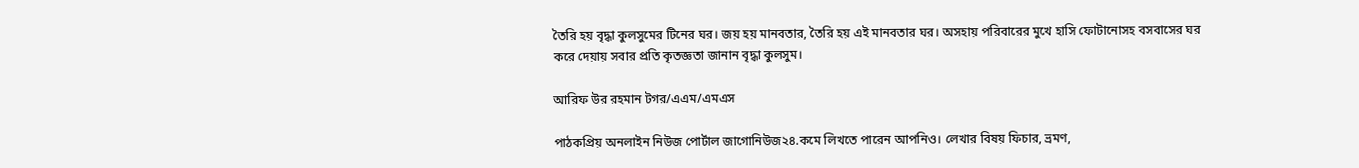তৈরি হয় বৃদ্ধা কুলসুমের টিনের ঘর। জয় হয় মানবতার, তৈরি হয় এই মানবতার ঘর। অসহায় পরিবারের মুখে হাসি ফোটানোসহ বসবাসের ঘর করে দেয়ায় সবার প্রতি কৃতজ্ঞতা জানান বৃদ্ধা কুলসুম।

আরিফ উর রহমান টগর/এএম/এমএস

পাঠকপ্রিয় অনলাইন নিউজ পোর্টাল জাগোনিউজ২৪.কমে লিখতে পারেন আপনিও। লেখার বিষয় ফিচার, ভ্রমণ,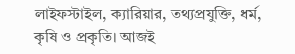লাইফস্টাইল, ক্যারিয়ার, তথ্যপ্রযুক্তি, ধর্ম, কৃষি ও প্রকৃতি। আজই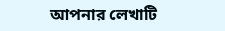আপনার লেখাটি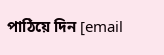পাঠিয়ে দিন [email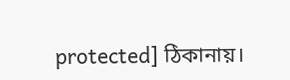protected] ঠিকানায়।